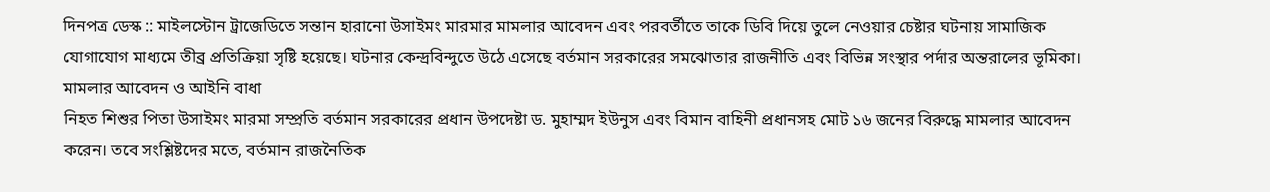দিনপত্র ডেস্ক :: মাইলস্টোন ট্রাজেডিতে সন্তান হারানো উসাইমং মারমার মামলার আবেদন এবং পরবর্তীতে তাকে ডিবি দিয়ে তুলে নেওয়ার চেষ্টার ঘটনায় সামাজিক যোগাযোগ মাধ্যমে তীব্র প্রতিক্রিয়া সৃষ্টি হয়েছে। ঘটনার কেন্দ্রবিন্দুতে উঠে এসেছে বর্তমান সরকারের সমঝোতার রাজনীতি এবং বিভিন্ন সংস্থার পর্দার অন্তরালের ভূমিকা।
মামলার আবেদন ও আইনি বাধা
নিহত শিশুর পিতা উসাইমং মারমা সম্প্রতি বর্তমান সরকারের প্রধান উপদেষ্টা ড. মুহাম্মদ ইউনুস এবং বিমান বাহিনী প্রধানসহ মোট ১৬ জনের বিরুদ্ধে মামলার আবেদন করেন। তবে সংশ্লিষ্টদের মতে, বর্তমান রাজনৈতিক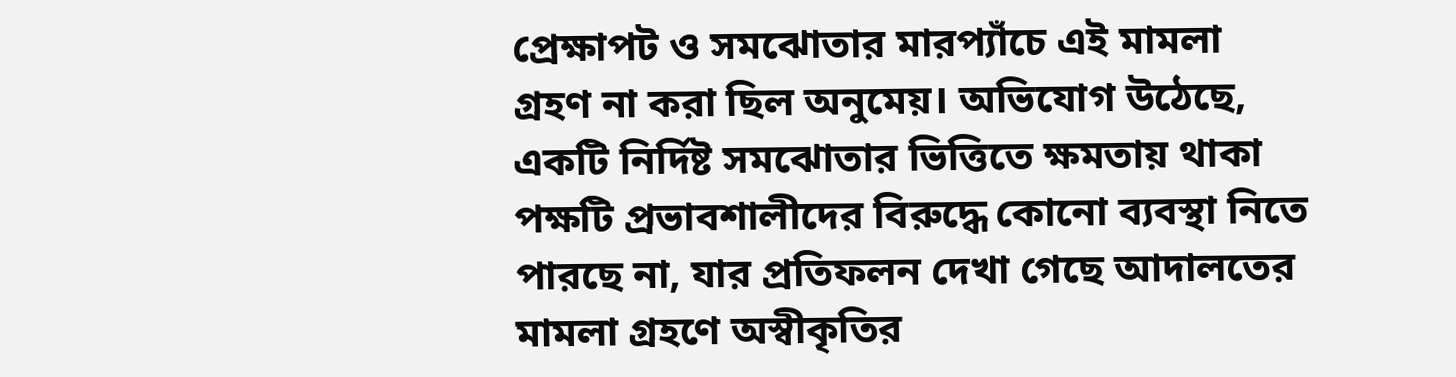প্রেক্ষাপট ও সমঝোতার মারপ্যাঁচে এই মামলা গ্রহণ না করা ছিল অনুমেয়। অভিযোগ উঠেছে, একটি নির্দিষ্ট সমঝোতার ভিত্তিতে ক্ষমতায় থাকা পক্ষটি প্রভাবশালীদের বিরুদ্ধে কোনো ব্যবস্থা নিতে পারছে না, যার প্রতিফলন দেখা গেছে আদালতের মামলা গ্রহণে অস্বীকৃতির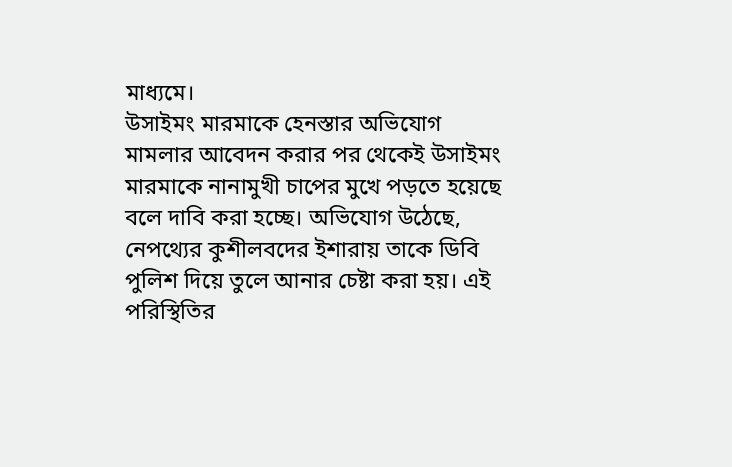মাধ্যমে।
উসাইমং মারমাকে হেনস্তার অভিযোগ
মামলার আবেদন করার পর থেকেই উসাইমং মারমাকে নানামুখী চাপের মুখে পড়তে হয়েছে বলে দাবি করা হচ্ছে। অভিযোগ উঠেছে, নেপথ্যের কুশীলবদের ইশারায় তাকে ডিবি পুলিশ দিয়ে তুলে আনার চেষ্টা করা হয়। এই পরিস্থিতির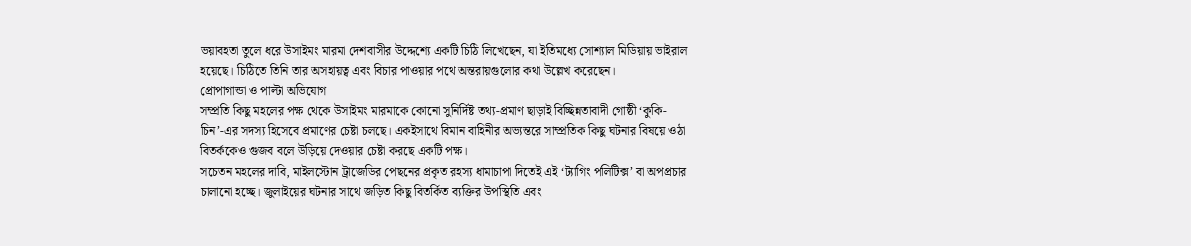ভয়াবহতা তুলে ধরে উসাইমং মারমা দেশবাসীর উদ্দেশ্যে একটি চিঠি লিখেছেন, যা ইতিমধ্যে সোশ্যাল মিডিয়ায় ভাইরাল হয়েছে। চিঠিতে তিনি তার অসহায়ত্ব এবং বিচার পাওয়ার পথে অন্তরায়গুলোর কথা উল্লেখ করেছেন।
প্রোপাগান্ডা ও পাল্টা অভিযোগ
সম্প্রতি কিছু মহলের পক্ষ থেকে উসাইমং মারমাকে কোনো সুনির্দিষ্ট তথ্য-প্রমাণ ছাড়াই বিচ্ছিন্নতাবাদী গোষ্ঠী ‘কুকি-চিন’-এর সদস্য হিসেবে প্রমাণের চেষ্টা চলছে। একইসাথে বিমান বাহিনীর অভ্যন্তরে সাম্প্রতিক কিছু ঘটনার বিষয়ে ওঠা বিতর্ককেও গুজব বলে উড়িয়ে দেওয়ার চেষ্টা করছে একটি পক্ষ।
সচেতন মহলের দাবি, মাইলস্টোন ট্রাজেডির পেছনের প্রকৃত রহস্য ধামাচাপা দিতেই এই ‘ট্যাগিং পলিটিক্স’ বা অপপ্রচার চালানো হচ্ছে। জুলাইয়ের ঘটনার সাথে জড়িত কিছু বিতর্কিত ব্যক্তির উপস্থিতি এবং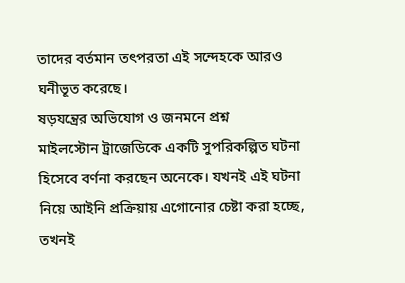তাদের বর্তমান তৎপরতা এই সন্দেহকে আরও ঘনীভূত করেছে।
ষড়যন্ত্রের অভিযোগ ও জনমনে প্রশ্ন
মাইলস্টোন ট্রাজেডিকে একটি সুপরিকল্পিত ঘটনা হিসেবে বর্ণনা করছেন অনেকে। যখনই এই ঘটনা নিয়ে আইনি প্রক্রিয়ায় এগোনোর চেষ্টা করা হচ্ছে, তখনই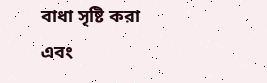বাধা সৃষ্টি করা এবং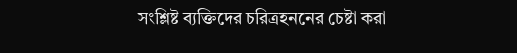সংশ্লিষ্ট ব্যক্তিদের চরিত্রহননের চেষ্টা করা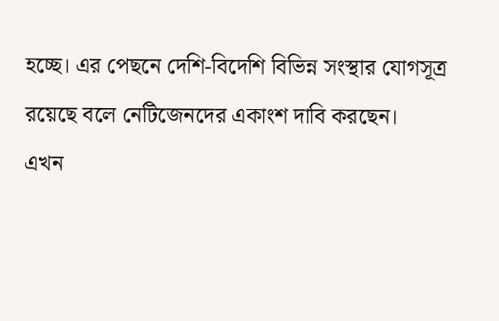হচ্ছে। এর পেছনে দেশি-বিদেশি বিভিন্ন সংস্থার যোগসূত্র রয়েছে বলে নেটিজেনদের একাংশ দাবি করছেন।
এখন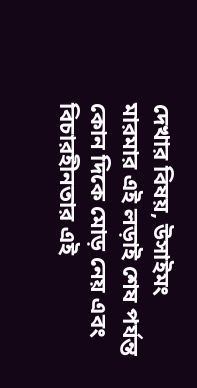দেখার বিষয়, উসাইমং মারমার এই লড়াই শেষ পর্যন্ত কোন দিকে মোড় নেয় এবং বিচারহীনতার এই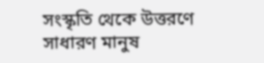সংস্কৃতি থেকে উত্তরণে সাধারণ মানুষ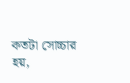কতটা সোচ্চার হয়,